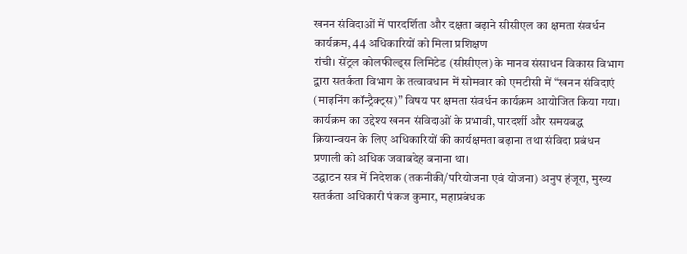खनन संविदाओं में पारदर्शिता और दक्षता बढ़ाने सीसीएल का क्षमता संवर्धन कार्यक्रम, 44 अधिकारियों को मिला प्रशिक्षण
रांची। सेंट्रल कोलफील्ड्स लिमिटेड (सीसीएल) के मानव संसाधन विकास विभाग द्वारा सतर्कता विभाग के तत्वावधान में सोमवार को एमटीसी में “खनन संविदाएं (माइनिंग कॉन्ट्रैक्ट्स)” विषय पर क्षमता संवर्धन कार्यक्रम आयोजित किया गया। कार्यक्रम का उद्देश्य खनन संविदाओं के प्रभावी, पारदर्शी और समयबद्ध क्रियान्वयन के लिए अधिकारियों की कार्यक्षमता बढ़ाना तथा संविदा प्रबंधन प्रणाली को अधिक जवाबदेह बनाना था।
उद्घाटन सत्र में निदेशक (तकनीकी/परियोजना एवं योजना) अनुप हंजूरा, मुख्य सतर्कता अधिकारी पंकज कुमार, महाप्रबंधक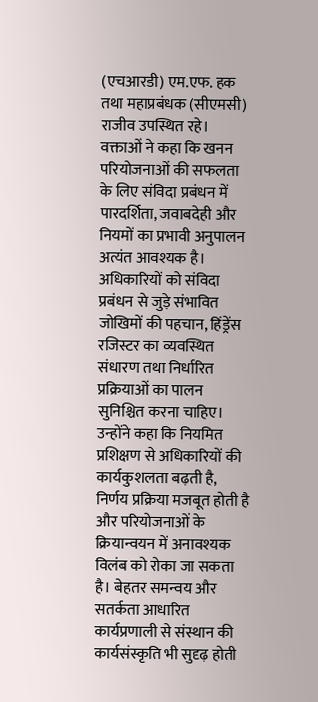(एचआरडी) एम.एफ. हक तथा महाप्रबंधक (सीएमसी) राजीव उपस्थित रहे। वक्ताओं ने कहा कि खनन परियोजनाओं की सफलता के लिए संविदा प्रबंधन में पारदर्शिता, जवाबदेही और नियमों का प्रभावी अनुपालन अत्यंत आवश्यक है। अधिकारियों को संविदा प्रबंधन से जुड़े संभावित जोखिमों की पहचान, हिंड्रेंस रजिस्टर का व्यवस्थित संधारण तथा निर्धारित प्रक्रियाओं का पालन सुनिश्चित करना चाहिए।
उन्होंने कहा कि नियमित प्रशिक्षण से अधिकारियों की कार्यकुशलता बढ़ती है, निर्णय प्रक्रिया मजबूत होती है और परियोजनाओं के क्रियान्वयन में अनावश्यक विलंब को रोका जा सकता है। बेहतर समन्वय और सतर्कता आधारित कार्यप्रणाली से संस्थान की कार्यसंस्कृति भी सुदृढ़ होती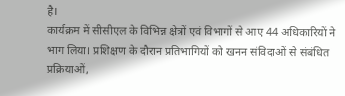है।
कार्यक्रम में सीसीएल के विभिन्न क्षेत्रों एवं विभागों से आए 44 अधिकारियों ने भाग लिया। प्रशिक्षण के दौरान प्रतिभागियों को खनन संविदाओं से संबंधित प्रक्रियाओं,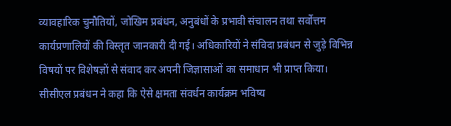व्यावहारिक चुनौतियों, जोखिम प्रबंधन, अनुबंधों के प्रभावी संचालन तथा सर्वोत्तम कार्यप्रणालियों की विस्तृत जानकारी दी गई। अधिकारियों ने संविदा प्रबंधन से जुड़े विभिन्न विषयों पर विशेषज्ञों से संवाद कर अपनी जिज्ञासाओं का समाधान भी प्राप्त किया।
सीसीएल प्रबंधन ने कहा कि ऐसे क्षमता संवर्धन कार्यक्रम भविष्य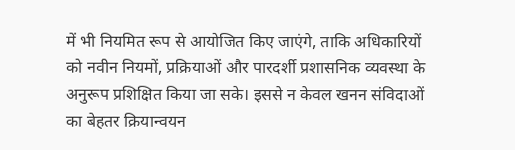में भी नियमित रूप से आयोजित किए जाएंगे, ताकि अधिकारियों को नवीन नियमों, प्रक्रियाओं और पारदर्शी प्रशासनिक व्यवस्था के अनुरूप प्रशिक्षित किया जा सके। इससे न केवल खनन संविदाओं का बेहतर क्रियान्वयन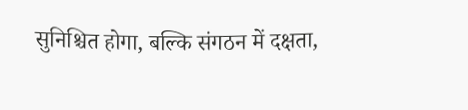सुनिश्चित होगा, बल्कि संगठन में दक्षता,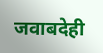जवाबदेही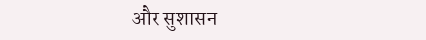और सुशासन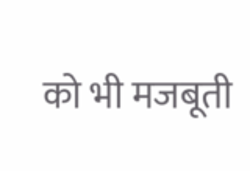को भी मजबूती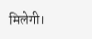मिलेगी।